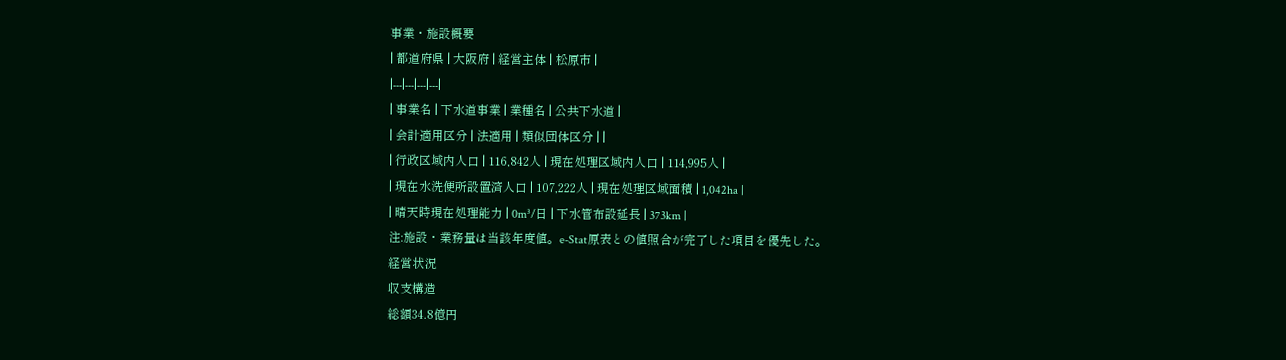事業・施設概要
| 都道府県 | 大阪府 | 経営主体 | 松原市 |
|---|---|---|---|
| 事業名 | 下水道事業 | 業種名 | 公共下水道 |
| 会計適用区分 | 法適用 | 類似団体区分 | |
| 行政区域内人口 | 116,842人 | 現在処理区域内人口 | 114,995人 |
| 現在水洗便所設置済人口 | 107,222人 | 現在処理区域面積 | 1,042ha |
| 晴天時現在処理能力 | 0m³/日 | 下水管布設延長 | 373km |
注:施設・業務量は当該年度値。e-Stat原表との値照合が完了した項目を優先した。
経営状況
収支構造
総額34.8億円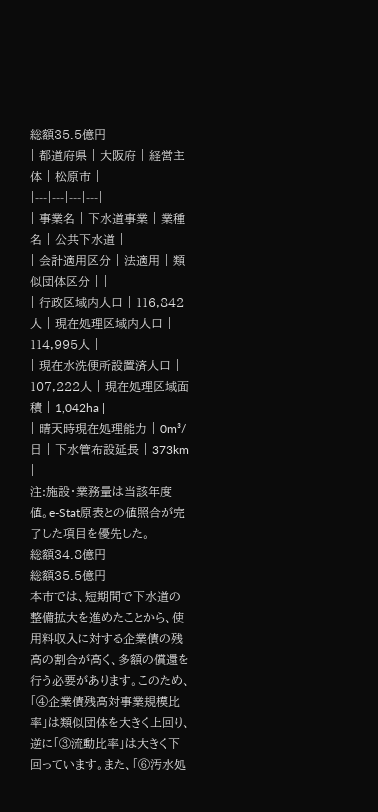総額35.5億円
| 都道府県 | 大阪府 | 経営主体 | 松原市 |
|---|---|---|---|
| 事業名 | 下水道事業 | 業種名 | 公共下水道 |
| 会計適用区分 | 法適用 | 類似団体区分 | |
| 行政区域内人口 | 116,842人 | 現在処理区域内人口 | 114,995人 |
| 現在水洗便所設置済人口 | 107,222人 | 現在処理区域面積 | 1,042ha |
| 晴天時現在処理能力 | 0m³/日 | 下水管布設延長 | 373km |
注:施設・業務量は当該年度値。e-Stat原表との値照合が完了した項目を優先した。
総額34.8億円
総額35.5億円
本市では、短期間で下水道の整備拡大を進めたことから、使用料収入に対する企業債の残高の割合が高く、多額の償還を行う必要があります。このため、「④企業債残高対事業規模比率」は類似団体を大きく上回り、逆に「③流動比率」は大きく下回っています。また、「⑥汚水処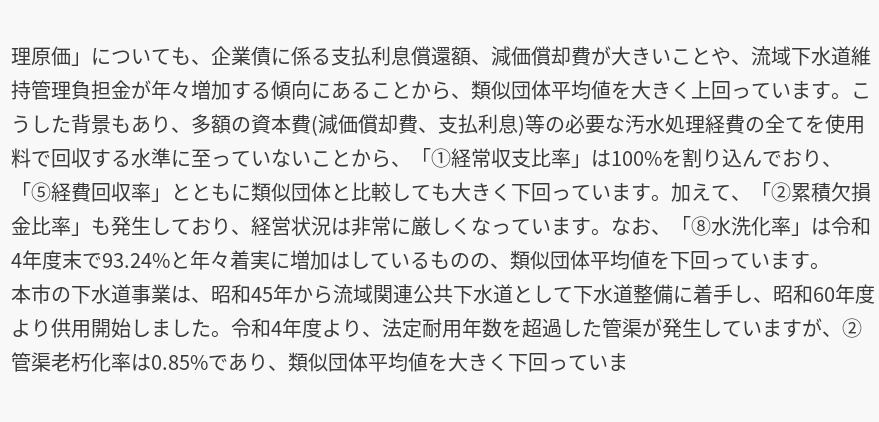理原価」についても、企業債に係る支払利息償還額、減価償却費が大きいことや、流域下水道維持管理負担金が年々増加する傾向にあることから、類似団体平均値を大きく上回っています。こうした背景もあり、多額の資本費(減価償却費、支払利息)等の必要な汚水処理経費の全てを使用料で回収する水準に至っていないことから、「①経常収支比率」は100%を割り込んでおり、「⑤経費回収率」とともに類似団体と比較しても大きく下回っています。加えて、「②累積欠損金比率」も発生しており、経営状況は非常に厳しくなっています。なお、「⑧水洗化率」は令和4年度末で93.24%と年々着実に増加はしているものの、類似団体平均値を下回っています。
本市の下水道事業は、昭和45年から流域関連公共下水道として下水道整備に着手し、昭和60年度より供用開始しました。令和4年度より、法定耐用年数を超過した管渠が発生していますが、②管渠老朽化率は0.85%であり、類似団体平均値を大きく下回っていま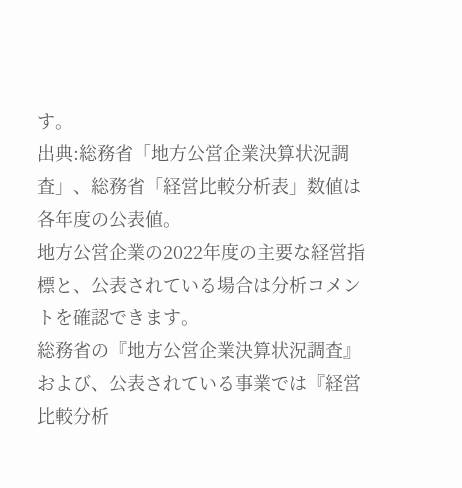す。
出典:総務省「地方公営企業決算状況調査」、総務省「経営比較分析表」数値は各年度の公表値。
地方公営企業の2022年度の主要な経営指標と、公表されている場合は分析コメントを確認できます。
総務省の『地方公営企業決算状況調査』および、公表されている事業では『経営比較分析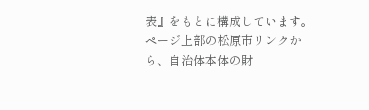表』をもとに構成しています。
ページ上部の松原市リンクから、自治体本体の財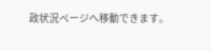政状況ページへ移動できます。